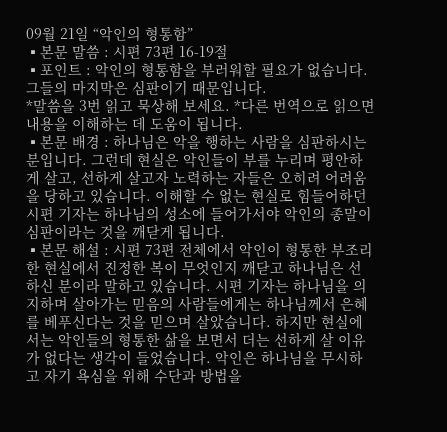09월 21일 “악인의 형통함”
▪본문 말씀 : 시편 73편 16-19절
▪포인트 : 악인의 형통함을 부러워할 필요가 없습니다. 그들의 마지막은 심판이기 때문입니다.
*말씀을 3번 읽고 묵상해 보세요. *다른 번역으로 읽으면 내용을 이해하는 데 도움이 됩니다.
▪본문 배경 : 하나님은 악을 행하는 사람을 심판하시는 분입니다. 그런데 현실은 악인들이 부를 누리며 평안하게 살고, 선하게 살고자 노력하는 자들은 오히려 어려움을 당하고 있습니다. 이해할 수 없는 현실로 힘들어하던 시편 기자는 하나님의 성소에 들어가서야 악인의 종말이 심판이라는 것을 깨닫게 됩니다.
▪본문 해설 : 시편 73편 전체에서 악인이 형통한 부조리한 현실에서 진정한 복이 무엇인지 깨닫고 하나님은 선하신 분이라 말하고 있습니다. 시편 기자는 하나님을 의지하며 살아가는 믿음의 사람들에게는 하나님께서 은혜를 베푸신다는 것을 믿으며 살았습니다. 하지만 현실에서는 악인들의 형통한 삶을 보면서 더는 선하게 살 이유가 없다는 생각이 들었습니다. 악인은 하나님을 무시하고 자기 욕심을 위해 수단과 방법을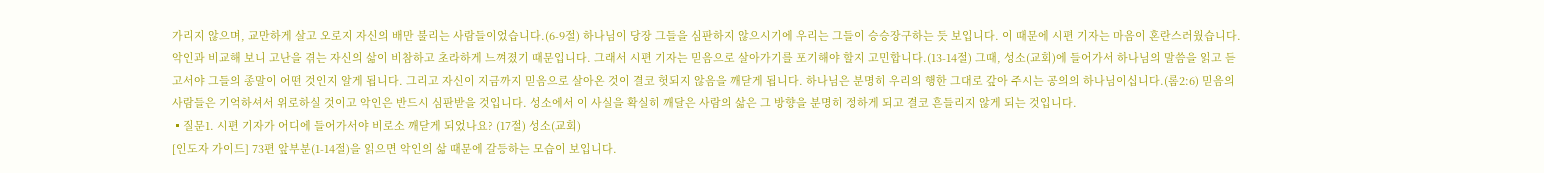가리지 않으며, 교만하게 살고 오로지 자신의 배만 불리는 사람들이었습니다.(6-9절) 하나님이 당장 그들을 심판하지 않으시기에 우리는 그들이 승승장구하는 듯 보입니다. 이 때문에 시편 기자는 마음이 혼란스러웠습니다. 악인과 비교해 보니 고난을 겪는 자신의 삶이 비참하고 초라하게 느껴졌기 때문입니다. 그래서 시편 기자는 믿음으로 살아가기를 포기해야 할지 고민합니다.(13-14절) 그때, 성소(교회)에 들어가서 하나님의 말씀을 읽고 듣고서야 그들의 종말이 어떤 것인지 알게 됩니다. 그리고 자신이 지금까지 믿음으로 살아온 것이 결코 헛되지 않음을 깨닫게 됩니다. 하나님은 분명히 우리의 행한 그대로 갚아 주시는 공의의 하나님이십니다.(롬2:6) 믿음의 사람들은 기억하셔서 위로하실 것이고 악인은 반드시 심판받을 것입니다. 성소에서 이 사실을 확실히 깨달은 사람의 삶은 그 방향을 분명히 정하게 되고 결코 흔들리지 않게 되는 것입니다.
▪질문1. 시편 기자가 어디에 들어가서야 비로소 깨닫게 되었나요? (17절) 성소(교회)
[인도자 가이드] 73편 앞부분(1-14절)을 읽으면 악인의 삶 때문에 갈등하는 모습이 보입니다.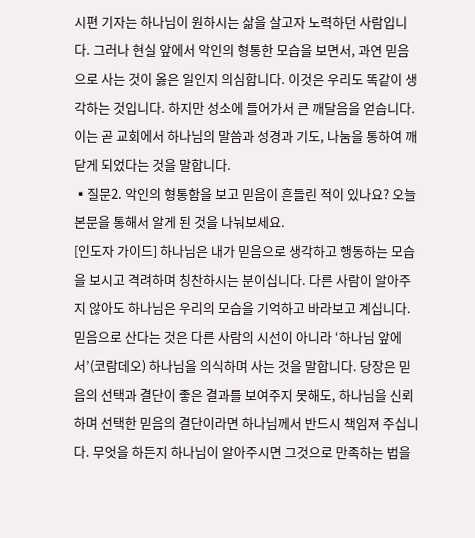시편 기자는 하나님이 원하시는 삶을 살고자 노력하던 사람입니다. 그러나 현실 앞에서 악인의 형통한 모습을 보면서, 과연 믿음으로 사는 것이 옳은 일인지 의심합니다. 이것은 우리도 똑같이 생각하는 것입니다. 하지만 성소에 들어가서 큰 깨달음을 얻습니다. 이는 곧 교회에서 하나님의 말씀과 성경과 기도, 나눔을 통하여 깨닫게 되었다는 것을 말합니다.
▪질문2. 악인의 형통함을 보고 믿음이 흔들린 적이 있나요? 오늘 본문을 통해서 알게 된 것을 나눠보세요.
[인도자 가이드] 하나님은 내가 믿음으로 생각하고 행동하는 모습을 보시고 격려하며 칭찬하시는 분이십니다. 다른 사람이 알아주지 않아도 하나님은 우리의 모습을 기억하고 바라보고 계십니다. 믿음으로 산다는 것은 다른 사람의 시선이 아니라 ‘하나님 앞에서’(코람데오) 하나님을 의식하며 사는 것을 말합니다. 당장은 믿음의 선택과 결단이 좋은 결과를 보여주지 못해도, 하나님을 신뢰하며 선택한 믿음의 결단이라면 하나님께서 반드시 책임져 주십니다. 무엇을 하든지 하나님이 알아주시면 그것으로 만족하는 법을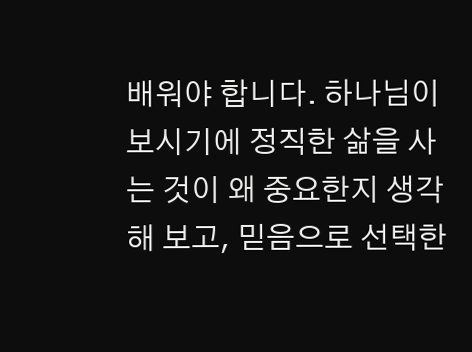배워야 합니다. 하나님이 보시기에 정직한 삶을 사는 것이 왜 중요한지 생각해 보고, 믿음으로 선택한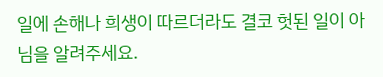일에 손해나 희생이 따르더라도 결코 헛된 일이 아님을 알려주세요.